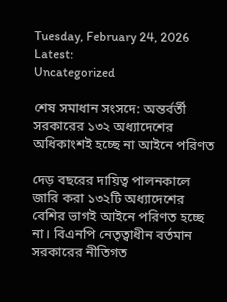Tuesday, February 24, 2026
Latest:
Uncategorized

শেষ সমাধান সংসদে: অন্তর্বর্তী সরকারের ১৩২ অধ্যাদেশের অধিকাংশই হচ্ছে না আইনে পরিণত

দেড় বছরের দায়িত্ব পালনকালে জারি করা ১৩২টি অধ্যাদেশের বেশির ভাগই আইনে পরিণত হচ্ছে না। বিএনপি নেতৃত্বাধীন বর্তমান সরকারের নীতিগত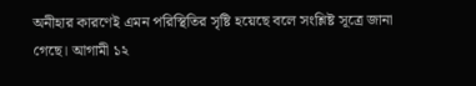অনীহার কারণেই এমন পরিস্থিতির সৃষ্টি হয়েছে বলে সংশ্লিষ্ট সূত্রে জানা গেছে। আগামী ১২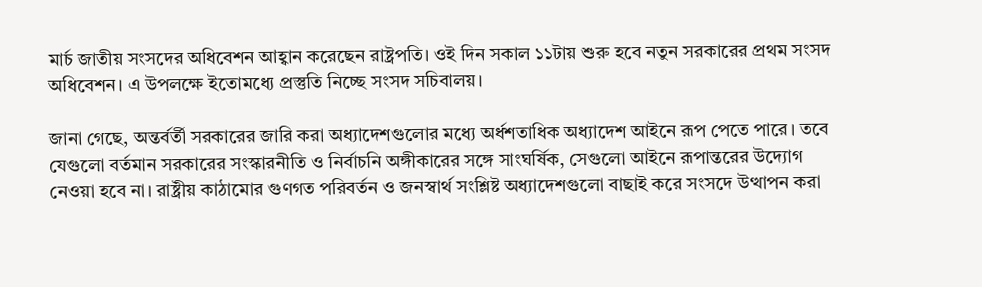মার্চ জাতীয় সংসদের অধিবেশন আহ্বান করেছেন রাষ্ট্রপতি। ওই দিন সকাল ১১টায় শুরু হবে নতুন সরকারের প্রথম সংসদ অধিবেশন। এ উপলক্ষে ইতোমধ্যে প্রস্তুতি নিচ্ছে সংসদ সচিবালয়।

জানা গেছে, অন্তর্বর্তী সরকারের জারি করা অধ্যাদেশগুলোর মধ্যে অর্ধশতাধিক অধ্যাদেশ আইনে রূপ পেতে পারে। তবে যেগুলো বর্তমান সরকারের সংস্কারনীতি ও নির্বাচনি অঙ্গীকারের সঙ্গে সাংঘর্ষিক, সেগুলো আইনে রূপান্তরের উদ্যোগ নেওয়া হবে না। রাষ্ট্রীয় কাঠামোর গুণগত পরিবর্তন ও জনস্বার্থ সংশ্লিষ্ট অধ্যাদেশগুলো বাছাই করে সংসদে উত্থাপন করা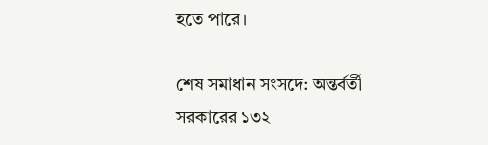হতে পারে।

শেষ সমাধান সংসদে: অন্তর্বর্তী সরকারের ১৩২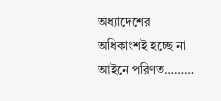অধ্যাদেশের অধিকাংশই হচ্ছে না আইনে পরিণত………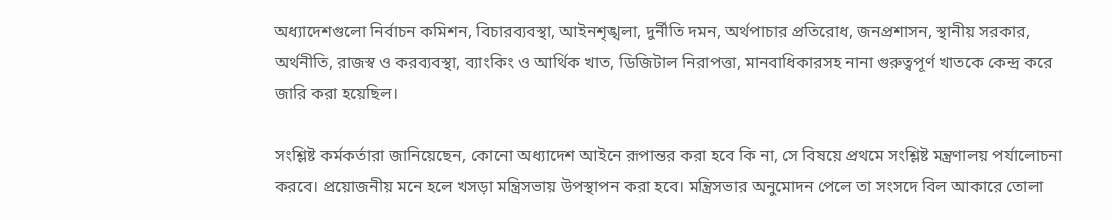অধ্যাদেশগুলো নির্বাচন কমিশন, বিচারব্যবস্থা, আইনশৃঙ্খলা, দুর্নীতি দমন, অর্থপাচার প্রতিরোধ, জনপ্রশাসন, স্থানীয় সরকার, অর্থনীতি, রাজস্ব ও করব্যবস্থা, ব্যাংকিং ও আর্থিক খাত, ডিজিটাল নিরাপত্তা, মানবাধিকারসহ নানা গুরুত্বপূর্ণ খাতকে কেন্দ্র করে জারি করা হয়েছিল।

সংশ্লিষ্ট কর্মকর্তারা জানিয়েছেন, কোনো অধ্যাদেশ আইনে রূপান্তর করা হবে কি না, সে বিষয়ে প্রথমে সংশ্লিষ্ট মন্ত্রণালয় পর্যালোচনা করবে। প্রয়োজনীয় মনে হলে খসড়া মন্ত্রিসভায় উপস্থাপন করা হবে। মন্ত্রিসভার অনুমোদন পেলে তা সংসদে বিল আকারে তোলা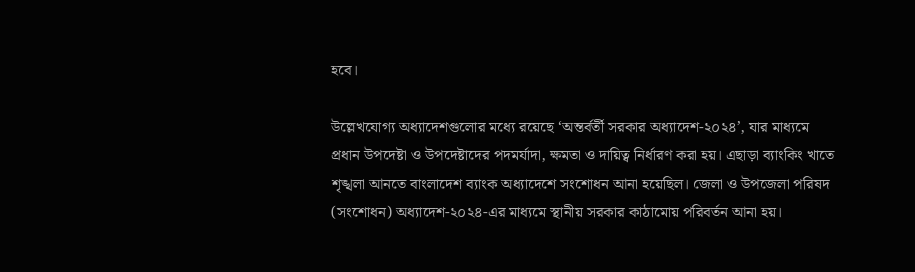হবে।

উল্লেখযোগ্য অধ্যাদেশগুলোর মধ্যে রয়েছে ‘অন্তর্বর্তী সরকার অধ্যাদেশ-২০২৪’, যার মাধ্যমে প্রধান উপদেষ্টা ও উপদেষ্টাদের পদমর্যাদা, ক্ষমতা ও দায়িত্ব নির্ধারণ করা হয়। এছাড়া ব্যাংকিং খাতে শৃঙ্খলা আনতে বাংলাদেশ ব্যাংক অধ্যাদেশে সংশোধন আনা হয়েছিল। জেলা ও উপজেলা পরিষদ (সংশোধন) অধ্যাদেশ-২০২৪-এর মাধ্যমে স্থানীয় সরকার কাঠামোয় পরিবর্তন আনা হয়।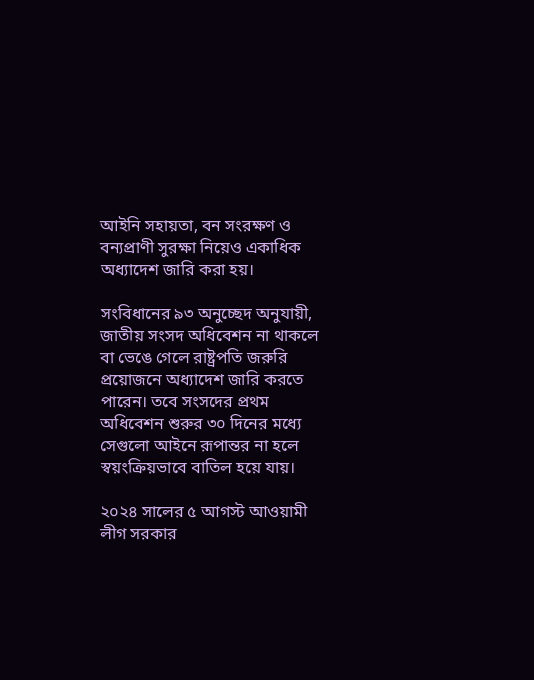আইনি সহায়তা, বন সংরক্ষণ ও বন্যপ্রাণী সুরক্ষা নিয়েও একাধিক অধ্যাদেশ জারি করা হয়।

সংবিধানের ৯৩ অনুচ্ছেদ অনুযায়ী, জাতীয় সংসদ অধিবেশন না থাকলে বা ভেঙে গেলে রাষ্ট্রপতি জরুরি প্রয়োজনে অধ্যাদেশ জারি করতে পারেন। তবে সংসদের প্রথম অধিবেশন শুরুর ৩০ দিনের মধ্যে সেগুলো আইনে রূপান্তর না হলে স্বয়ংক্রিয়ভাবে বাতিল হয়ে যায়।

২০২৪ সালের ৫ আগস্ট আওয়ামী লীগ সরকার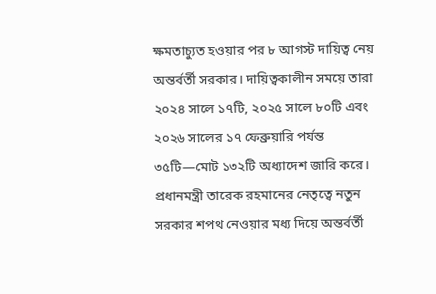ক্ষমতাচ্যুত হওয়ার পর ৮ আগস্ট দায়িত্ব নেয় অন্তর্বর্তী সরকার। দায়িত্বকালীন সময়ে তারা ২০২৪ সালে ১৭টি, ২০২৫ সালে ৮০টি এবং ২০২৬ সালের ১৭ ফেব্রুয়ারি পর্যন্ত ৩৫টি—মোট ১৩২টি অধ্যাদেশ জারি করে। প্রধানমন্ত্রী তারেক রহমানের নেতৃত্বে নতুন সরকার শপথ নেওয়ার মধ্য দিয়ে অন্তর্বর্তী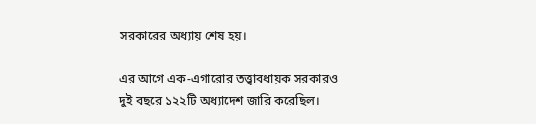সরকারের অধ্যায় শেষ হয়।

এর আগে এক-এগারোর তত্ত্বাবধায়ক সরকারও দুই বছরে ১২২টি অধ্যাদেশ জারি করেছিল।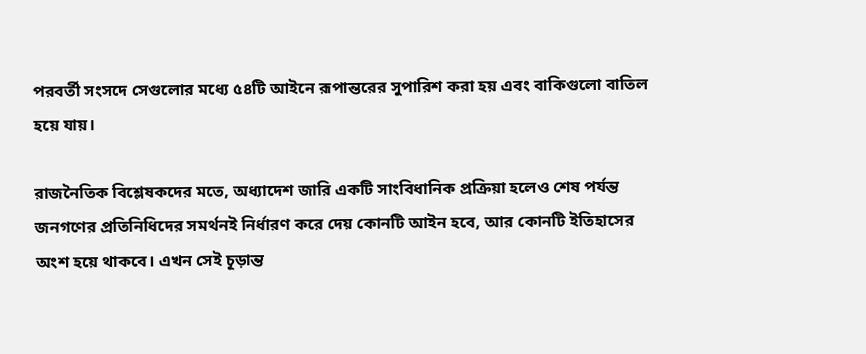পরবর্তী সংসদে সেগুলোর মধ্যে ৫৪টি আইনে রূপান্তরের সুপারিশ করা হয় এবং বাকিগুলো বাতিল হয়ে যায়।

রাজনৈতিক বিশ্লেষকদের মতে, অধ্যাদেশ জারি একটি সাংবিধানিক প্রক্রিয়া হলেও শেষ পর্যন্ত জনগণের প্রতিনিধিদের সমর্থনই নির্ধারণ করে দেয় কোনটি আইন হবে, আর কোনটি ইতিহাসের অংশ হয়ে থাকবে। এখন সেই চূড়ান্ত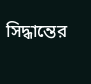সিদ্ধান্তের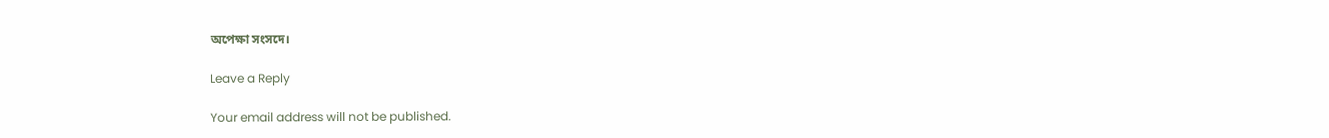অপেক্ষা সংসদে।

Leave a Reply

Your email address will not be published.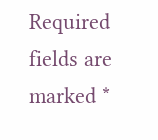Required fields are marked *